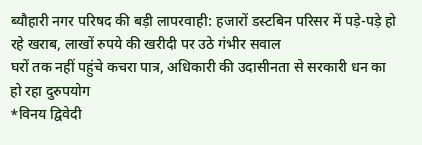ब्यौहारी नगर परिषद की बड़ी लापरवाही: हजारों डस्टबिन परिसर में पड़े-पड़े हो रहे खराब, लाखों रुपये की खरीदी पर उठे गंभीर सवाल
घरों तक नहीं पहुंचे कचरा पात्र, अधिकारी की उदासीनता से सरकारी धन का हो रहा दुरुपयोग
*विनय द्विवेदी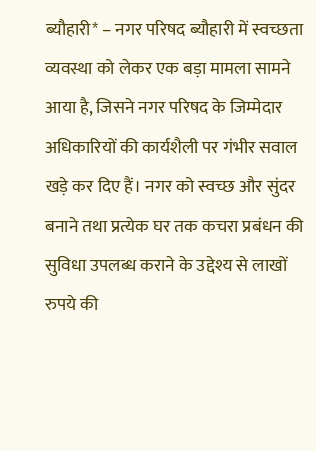ब्यौहारी* – नगर परिषद ब्यौहारी में स्वच्छता व्यवस्था को लेकर एक बड़ा मामला सामने आया है, जिसने नगर परिषद के जिम्मेदार अधिकारियों की कार्यशैली पर गंभीर सवाल खड़े कर दिए हैं। नगर को स्वच्छ और सुंदर बनाने तथा प्रत्येक घर तक कचरा प्रबंधन की सुविधा उपलब्ध कराने के उद्देश्य से लाखों रुपये की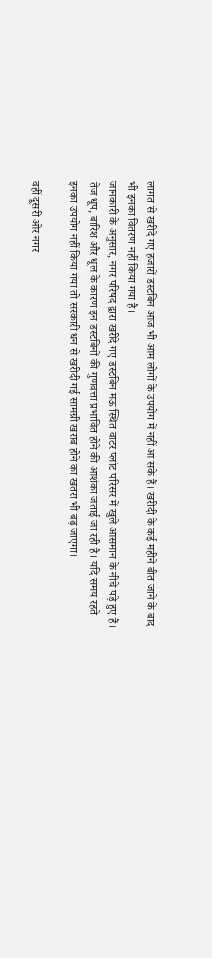लागत से खरीदे गए हजारों डस्टबिन आज भी आम लोगों के उपयोग में नहीं आ सके हैं। खरीदी के कई महीने बीत जाने के बाद भी इनका वितरण नहीं किया गया है।
जानकारी के अनुसार, नगर परिषद द्वारा खरीदे गए डस्टबिन मऊ स्थित वाटर प्लांट परिसर में खुले आसमान के नीचे पड़े हुए हैं। तेज धूप, बारिश और धूल के कारण इन डस्टबिनों की गुणवत्ता प्रभावित होने की आशंका जताई जा रही है। यदि समय रहते इनका उपयोग नहीं किया गया तो सरकारी धन से खरीदी गई सामग्री खराब होने का खतरा भी बढ़ जाएगा।

वहीं दूसरी ओर नगर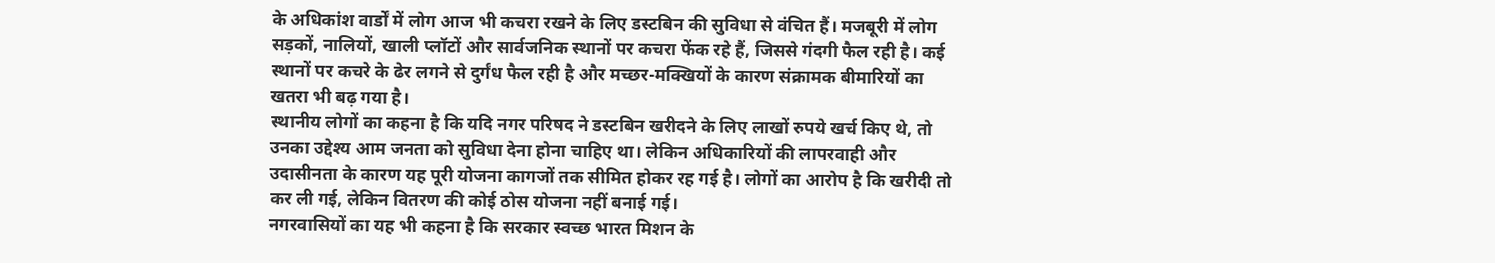के अधिकांश वार्डों में लोग आज भी कचरा रखने के लिए डस्टबिन की सुविधा से वंचित हैं। मजबूरी में लोग सड़कों, नालियों, खाली प्लॉटों और सार्वजनिक स्थानों पर कचरा फेंक रहे हैं, जिससे गंदगी फैल रही है। कई स्थानों पर कचरे के ढेर लगने से दुर्गंध फैल रही है और मच्छर-मक्खियों के कारण संक्रामक बीमारियों का खतरा भी बढ़ गया है।
स्थानीय लोगों का कहना है कि यदि नगर परिषद ने डस्टबिन खरीदने के लिए लाखों रुपये खर्च किए थे, तो उनका उद्देश्य आम जनता को सुविधा देना होना चाहिए था। लेकिन अधिकारियों की लापरवाही और उदासीनता के कारण यह पूरी योजना कागजों तक सीमित होकर रह गई है। लोगों का आरोप है कि खरीदी तो कर ली गई, लेकिन वितरण की कोई ठोस योजना नहीं बनाई गई।
नगरवासियों का यह भी कहना है कि सरकार स्वच्छ भारत मिशन के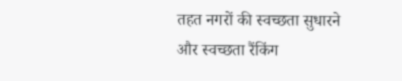तहत नगरों की स्वच्छता सुधारने और स्वच्छता रैंकिंग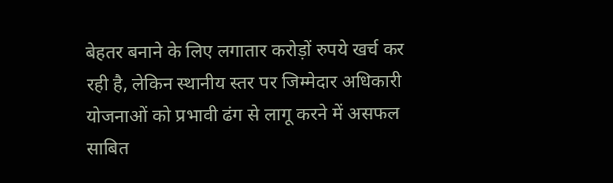बेहतर बनाने के लिए लगातार करोड़ों रुपये खर्च कर रही है, लेकिन स्थानीय स्तर पर जिम्मेदार अधिकारी योजनाओं को प्रभावी ढंग से लागू करने में असफल साबित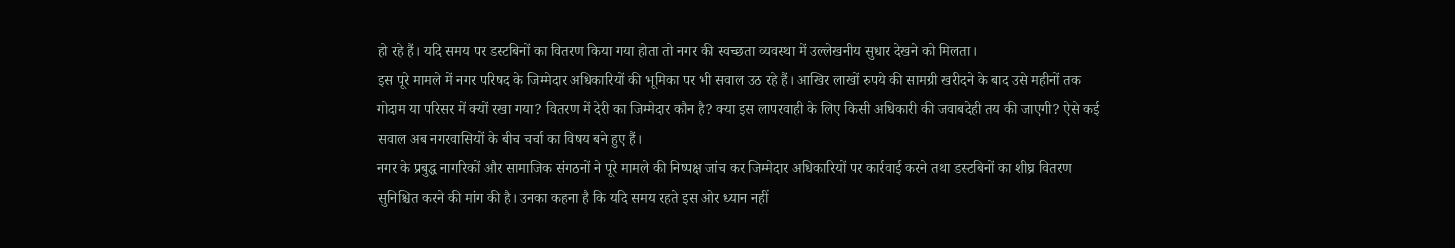हो रहे हैं। यदि समय पर डस्टबिनों का वितरण किया गया होता तो नगर की स्वच्छता व्यवस्था में उल्लेखनीय सुधार देखने को मिलता।
इस पूरे मामले में नगर परिषद के जिम्मेदार अधिकारियों की भूमिका पर भी सवाल उठ रहे हैं। आखिर लाखों रुपये की सामग्री खरीदने के बाद उसे महीनों तक गोदाम या परिसर में क्यों रखा गया? वितरण में देरी का जिम्मेदार कौन है? क्या इस लापरवाही के लिए किसी अधिकारी की जवाबदेही तय की जाएगी? ऐसे कई सवाल अब नगरवासियों के बीच चर्चा का विषय बने हुए हैं।
नगर के प्रबुद्ध नागरिकों और सामाजिक संगठनों ने पूरे मामले की निष्पक्ष जांच कर जिम्मेदार अधिकारियों पर कार्रवाई करने तथा डस्टबिनों का शीघ्र वितरण सुनिश्चित करने की मांग की है। उनका कहना है कि यदि समय रहते इस ओर ध्यान नहीं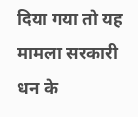दिया गया तो यह मामला सरकारी धन के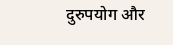दुरुपयोग और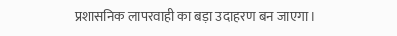प्रशासनिक लापरवाही का बड़ा उदाहरण बन जाएगा।